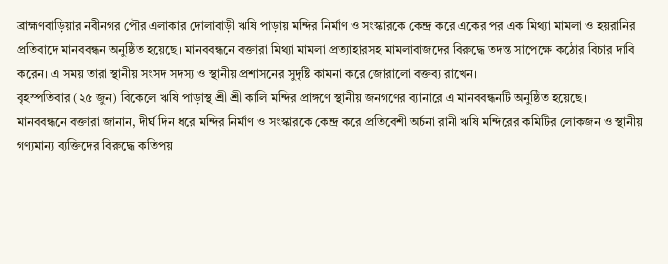ব্রাহ্মণবাড়িয়ার নবীনগর পৌর এলাকার দোলাবাড়ী ঋষি পাড়ায় মন্দির নির্মাণ ও সংস্কারকে কেন্দ্র করে একের পর এক মিথ্যা মামলা ও হয়রানির প্রতিবাদে মানববন্ধন অনুষ্ঠিত হয়েছে। মানববন্ধনে বক্তারা মিথ্যা মামলা প্রত্যাহারসহ মামলাবাজদের বিরুদ্ধে তদন্ত সাপেক্ষে কঠোর বিচার দাবি করেন। এ সময় তারা স্থানীয় সংসদ সদস্য ও স্থানীয় প্রশাসনের সুদৃষ্টি কামনা করে জোরালো বক্তব্য রাখেন।
বৃহস্পতিবার (২৫ জুন) বিকেলে ঋষি পাড়াস্থ শ্রী শ্রী কালি মন্দির প্রাঙ্গণে স্থানীয় জনগণের ব্যানারে এ মানববন্ধনটি অনুষ্ঠিত হয়েছে।
মানববন্ধনে বক্তারা জানান, দীর্ঘ দিন ধরে মন্দির নির্মাণ ও সংস্কারকে কেন্দ্র করে প্রতিবেশী অর্চনা রানী ঋষি মন্দিরের কমিটির লোকজন ও স্থানীয় গণ্যমান্য ব্যক্তিদের বিরুদ্ধে কতিপয়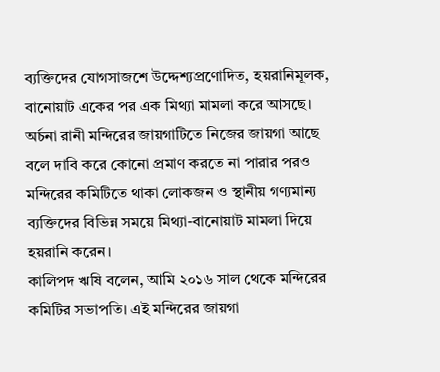ব্যক্তিদের যোগসাজশে উদ্দেশ্যপ্রণোদিত, হয়রানিমূলক, বানোয়াট একের পর এক মিথ্যা মামলা করে আসছে।
অর্চনা রানী মন্দিরের জায়গাটিতে নিজের জায়গা আছে বলে দাবি করে কোনো প্রমাণ করতে না পারার পরও মন্দিরের কমিটিতে থাকা লোকজন ও স্থানীয় গণ্যমান্য ব্যক্তিদের বিভিন্ন সময়ে মিথ্যা-বানোয়াট মামলা দিয়ে হয়রানি করেন।
কালিপদ ঋষি বলেন, আমি ২০১৬ সাল থেকে মন্দিরের কমিটির সভাপতি। এই মন্দিরের জায়গা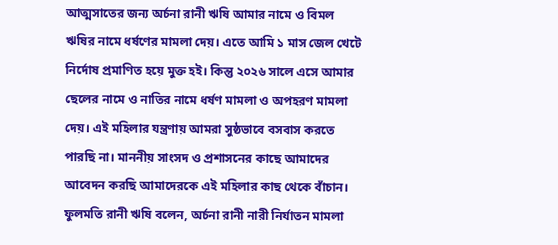আত্মসাতের জন্য অর্চনা রানী ঋষি আমার নামে ও বিমল ঋষির নামে ধর্ষণের মামলা দেয়। এতে আমি ১ মাস জেল খেটে নির্দোষ প্রমাণিত হয়ে মুক্ত হই। কিন্তু ২০২৬ সালে এসে আমার ছেলের নামে ও নাতির নামে ধর্ষণ মামলা ও অপহরণ মামলা দেয়। এই মহিলার যন্ত্রণায় আমরা সুষ্ঠভাবে বসবাস করতে পারছি না। মাননীয় সাংসদ ও প্রশাসনের কাছে আমাদের আবেদন করছি আমাদেরকে এই মহিলার কাছ থেকে বাঁচান।
ফুলমতি রানী ঋষি বলেন, অর্চনা রানী নারী নির্যাতন মামলা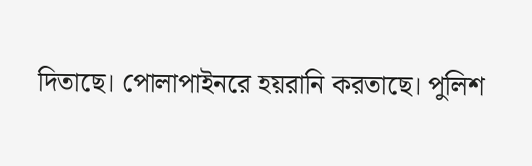দিতাছে। পোলাপাইনরে হয়রানি করতাছে। পুলিশ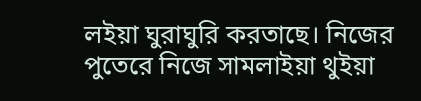লইয়া ঘুরাঘুরি করতাছে। নিজের পুতেরে নিজে সামলাইয়া থুইয়া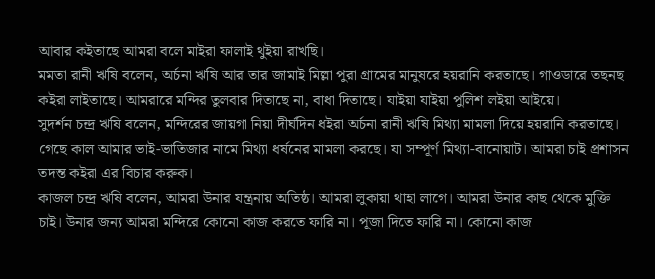আবার কইতাছে আমরা বলে মাইরা ফালাই থুইয়া রাখছি।
মমতা রানী ঋষি বলেন, অর্চনা ঋষি আর তার জামাই মিল্লা পুরা গ্রামের মানুষরে হয়রানি করতাছে। গাওডারে তছনছ কইরা লাইতাছে। আমরারে মন্দির তুলবার দিতাছে না, বাধা দিতাছে। যাইয়া যাইয়া পুলিশ লইয়া আইয়ে।
সুদর্শন চন্দ্র ঋষি বলেন, মন্দিরের জায়গা নিয়া দীর্ঘদিন ধইরা অর্চনা রানী ঋষি মিথ্যা মামলা দিয়ে হয়রানি করতাছে। গেছে কাল আমার ভাই-ভাতিজার নামে মিথ্যা ধর্ষনের মামলা করছে। যা সম্পূর্ণ মিথ্যা-বানোয়াট। আমরা চাই প্রশাসন তদন্ত কইরা এর বিচার করুক।
কাজল চন্দ্র ঋষি বলেন, আমরা উনার যন্ত্রনায় অতিষ্ঠ। আমরা লুকায়া থাহা লাগে। আমরা উনার কাছ থেকে মুক্তি চাই। উনার জন্য আমরা মন্দিরে কোনো কাজ করতে ফারি না। পূজা দিতে ফারি না। কোনো কাজ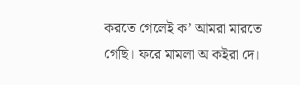করতে গেলেই ক’ আমরা মারতে গেছি। ফরে মামলা অ কইরা দে।